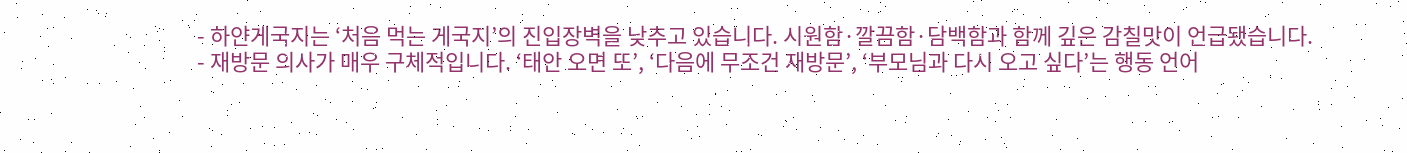- 하얀게국지는 ‘처음 먹는 게국지’의 진입장벽을 낮추고 있습니다. 시원함·깔끔함·담백함과 함께 깊은 감칠맛이 언급됐습니다.
- 재방문 의사가 매우 구체적입니다. ‘태안 오면 또’, ‘다음에 무조건 재방문’, ‘부모님과 다시 오고 싶다’는 행동 언어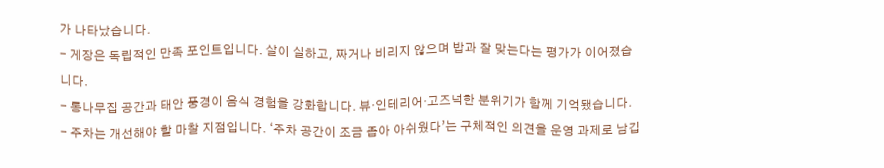가 나타났습니다.
- 게장은 독립적인 만족 포인트입니다. 살이 실하고, 짜거나 비리지 않으며 밥과 잘 맞는다는 평가가 이어졌습니다.
- 통나무집 공간과 태안 풍경이 음식 경험을 강화합니다. 뷰·인테리어·고즈넉한 분위기가 함께 기억됐습니다.
- 주차는 개선해야 할 마찰 지점입니다. ‘주차 공간이 조금 좁아 아쉬웠다’는 구체적인 의견을 운영 과제로 남깁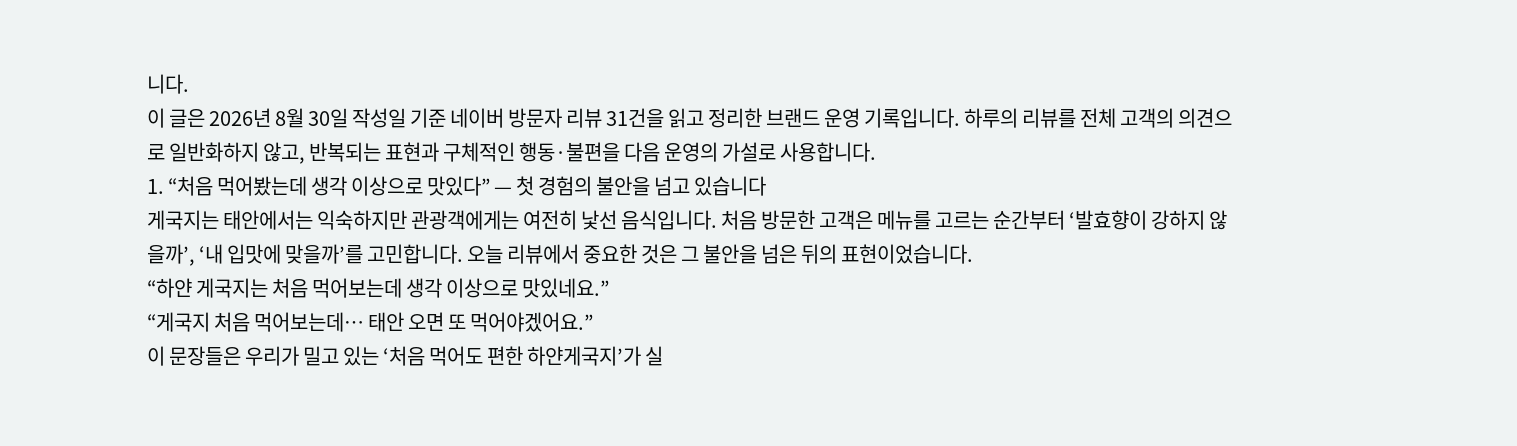니다.
이 글은 2026년 8월 30일 작성일 기준 네이버 방문자 리뷰 31건을 읽고 정리한 브랜드 운영 기록입니다. 하루의 리뷰를 전체 고객의 의견으로 일반화하지 않고, 반복되는 표현과 구체적인 행동·불편을 다음 운영의 가설로 사용합니다.
1. “처음 먹어봤는데 생각 이상으로 맛있다” — 첫 경험의 불안을 넘고 있습니다
게국지는 태안에서는 익숙하지만 관광객에게는 여전히 낯선 음식입니다. 처음 방문한 고객은 메뉴를 고르는 순간부터 ‘발효향이 강하지 않을까’, ‘내 입맛에 맞을까’를 고민합니다. 오늘 리뷰에서 중요한 것은 그 불안을 넘은 뒤의 표현이었습니다.
“하얀 게국지는 처음 먹어보는데 생각 이상으로 맛있네요.”
“게국지 처음 먹어보는데… 태안 오면 또 먹어야겠어요.”
이 문장들은 우리가 밀고 있는 ‘처음 먹어도 편한 하얀게국지’가 실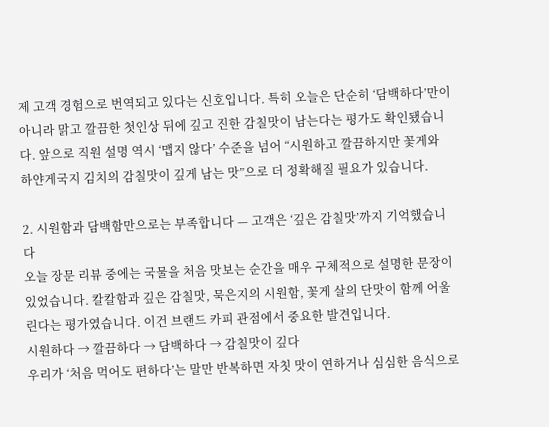제 고객 경험으로 번역되고 있다는 신호입니다. 특히 오늘은 단순히 ‘담백하다’만이 아니라 맑고 깔끔한 첫인상 뒤에 깊고 진한 감칠맛이 남는다는 평가도 확인됐습니다. 앞으로 직원 설명 역시 ‘맵지 않다’ 수준을 넘어 “시원하고 깔끔하지만 꽃게와 하얀게국지 김치의 감칠맛이 깊게 남는 맛”으로 더 정확해질 필요가 있습니다.

2. 시원함과 담백함만으로는 부족합니다 — 고객은 ‘깊은 감칠맛’까지 기억했습니다
오늘 장문 리뷰 중에는 국물을 처음 맛보는 순간을 매우 구체적으로 설명한 문장이 있었습니다. 칼칼함과 깊은 감칠맛, 묵은지의 시원함, 꽃게 살의 단맛이 함께 어울린다는 평가였습니다. 이건 브랜드 카피 관점에서 중요한 발견입니다.
시원하다 → 깔끔하다 → 담백하다 → 감칠맛이 깊다
우리가 ‘처음 먹어도 편하다’는 말만 반복하면 자칫 맛이 연하거나 심심한 음식으로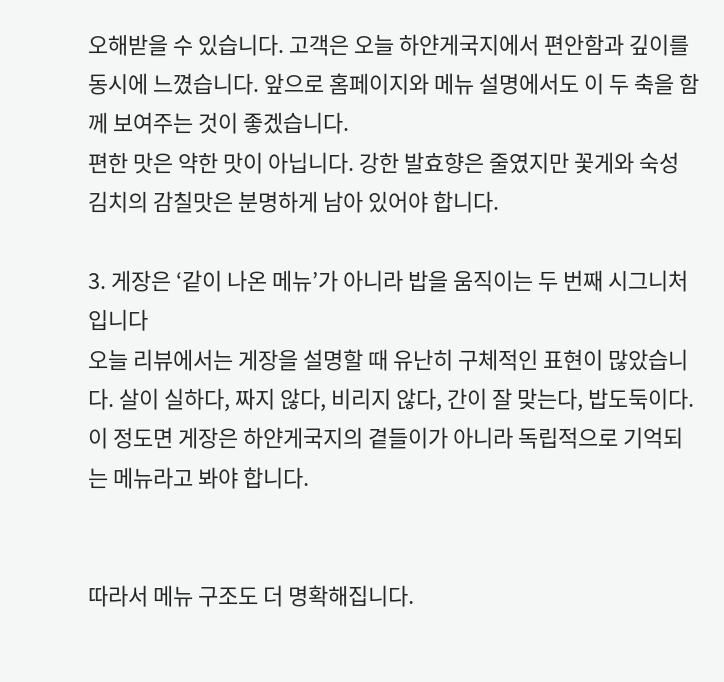오해받을 수 있습니다. 고객은 오늘 하얀게국지에서 편안함과 깊이를 동시에 느꼈습니다. 앞으로 홈페이지와 메뉴 설명에서도 이 두 축을 함께 보여주는 것이 좋겠습니다.
편한 맛은 약한 맛이 아닙니다. 강한 발효향은 줄였지만 꽃게와 숙성 김치의 감칠맛은 분명하게 남아 있어야 합니다.

3. 게장은 ‘같이 나온 메뉴’가 아니라 밥을 움직이는 두 번째 시그니처입니다
오늘 리뷰에서는 게장을 설명할 때 유난히 구체적인 표현이 많았습니다. 살이 실하다, 짜지 않다, 비리지 않다, 간이 잘 맞는다, 밥도둑이다. 이 정도면 게장은 하얀게국지의 곁들이가 아니라 독립적으로 기억되는 메뉴라고 봐야 합니다.


따라서 메뉴 구조도 더 명확해집니다.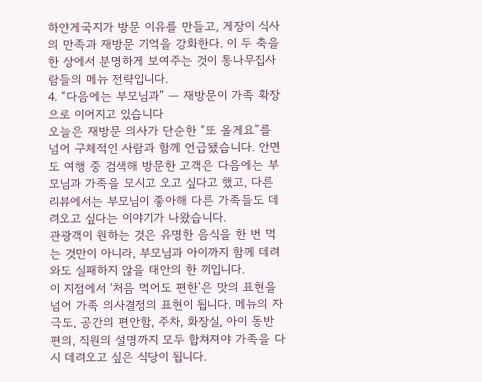하얀게국지가 방문 이유를 만들고, 게장이 식사의 만족과 재방문 기억을 강화한다. 이 두 축을 한 상에서 분명하게 보여주는 것이 통나무집사람들의 메뉴 전략입니다.
4. “다음에는 부모님과” — 재방문이 가족 확장으로 이어지고 있습니다
오늘은 재방문 의사가 단순한 “또 올게요”를 넘어 구체적인 사람과 함께 언급됐습니다. 안면도 여행 중 검색해 방문한 고객은 다음에는 부모님과 가족을 모시고 오고 싶다고 했고, 다른 리뷰에서는 부모님이 좋아해 다른 가족들도 데려오고 싶다는 이야기가 나왔습니다.
관광객이 원하는 것은 유명한 음식을 한 번 먹는 것만이 아니라, 부모님과 아이까지 함께 데려와도 실패하지 않을 태안의 한 끼입니다.
이 지점에서 ‘처음 먹어도 편한’은 맛의 표현을 넘어 가족 의사결정의 표현이 됩니다. 메뉴의 자극도, 공간의 편안함, 주차, 화장실, 아이 동반 편의, 직원의 설명까지 모두 합쳐져야 가족을 다시 데려오고 싶은 식당이 됩니다.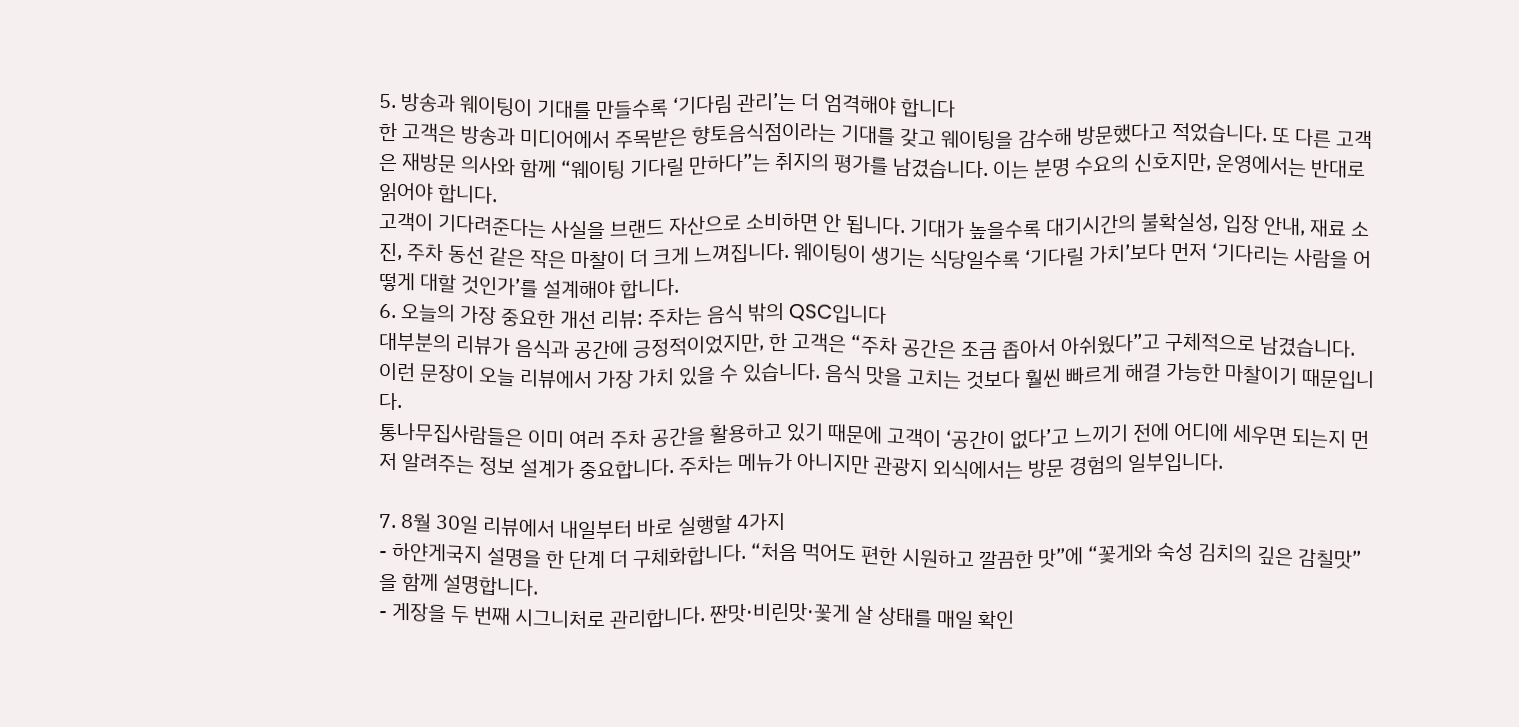5. 방송과 웨이팅이 기대를 만들수록 ‘기다림 관리’는 더 엄격해야 합니다
한 고객은 방송과 미디어에서 주목받은 향토음식점이라는 기대를 갖고 웨이팅을 감수해 방문했다고 적었습니다. 또 다른 고객은 재방문 의사와 함께 “웨이팅 기다릴 만하다”는 취지의 평가를 남겼습니다. 이는 분명 수요의 신호지만, 운영에서는 반대로 읽어야 합니다.
고객이 기다려준다는 사실을 브랜드 자산으로 소비하면 안 됩니다. 기대가 높을수록 대기시간의 불확실성, 입장 안내, 재료 소진, 주차 동선 같은 작은 마찰이 더 크게 느껴집니다. 웨이팅이 생기는 식당일수록 ‘기다릴 가치’보다 먼저 ‘기다리는 사람을 어떻게 대할 것인가’를 설계해야 합니다.
6. 오늘의 가장 중요한 개선 리뷰: 주차는 음식 밖의 QSC입니다
대부분의 리뷰가 음식과 공간에 긍정적이었지만, 한 고객은 “주차 공간은 조금 좁아서 아쉬웠다”고 구체적으로 남겼습니다. 이런 문장이 오늘 리뷰에서 가장 가치 있을 수 있습니다. 음식 맛을 고치는 것보다 훨씬 빠르게 해결 가능한 마찰이기 때문입니다.
통나무집사람들은 이미 여러 주차 공간을 활용하고 있기 때문에 고객이 ‘공간이 없다’고 느끼기 전에 어디에 세우면 되는지 먼저 알려주는 정보 설계가 중요합니다. 주차는 메뉴가 아니지만 관광지 외식에서는 방문 경험의 일부입니다.

7. 8월 30일 리뷰에서 내일부터 바로 실행할 4가지
- 하얀게국지 설명을 한 단계 더 구체화합니다. “처음 먹어도 편한 시원하고 깔끔한 맛”에 “꽃게와 숙성 김치의 깊은 감칠맛”을 함께 설명합니다.
- 게장을 두 번째 시그니처로 관리합니다. 짠맛·비린맛·꽃게 살 상태를 매일 확인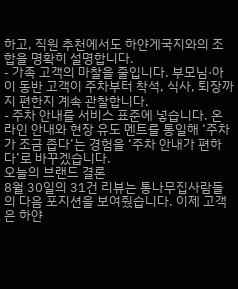하고, 직원 추천에서도 하얀게국지와의 조합을 명확히 설명합니다.
- 가족 고객의 마찰을 줄입니다. 부모님·아이 동반 고객이 주차부터 착석, 식사, 퇴장까지 편한지 계속 관찰합니다.
- 주차 안내를 서비스 표준에 넣습니다. 온라인 안내와 현장 유도 멘트를 통일해 ‘주차가 조금 좁다’는 경험을 ‘주차 안내가 편하다’로 바꾸겠습니다.
오늘의 브랜드 결론
8월 30일의 31건 리뷰는 통나무집사람들의 다음 포지션을 보여줬습니다. 이제 고객은 하얀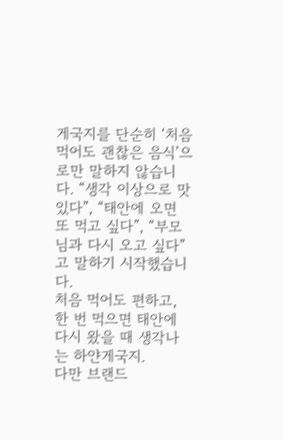게국지를 단순히 ‘처음 먹어도 괜찮은 음식’으로만 말하지 않습니다. “생각 이상으로 맛있다”, “태안에 오면 또 먹고 싶다”, “부모님과 다시 오고 싶다”고 말하기 시작했습니다.
처음 먹어도 편하고, 한 번 먹으면 태안에 다시 왔을 때 생각나는 하얀게국지.
다만 브랜드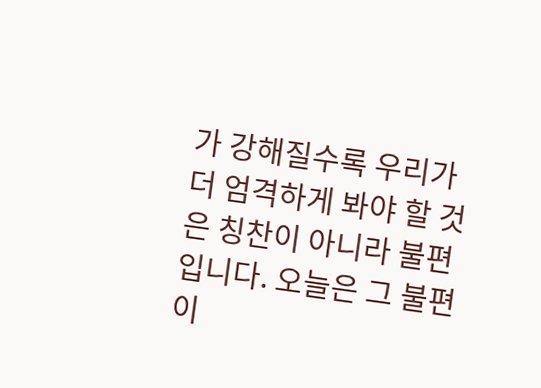가 강해질수록 우리가 더 엄격하게 봐야 할 것은 칭찬이 아니라 불편입니다. 오늘은 그 불편이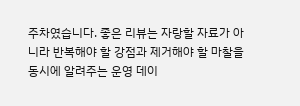주차였습니다. 좋은 리뷰는 자랑할 자료가 아니라 반복해야 할 강점과 제거해야 할 마찰을 동시에 알려주는 운영 데이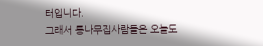터입니다.
그래서 통나무집사람들은 오늘도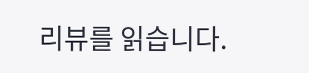리뷰를 읽습니다.